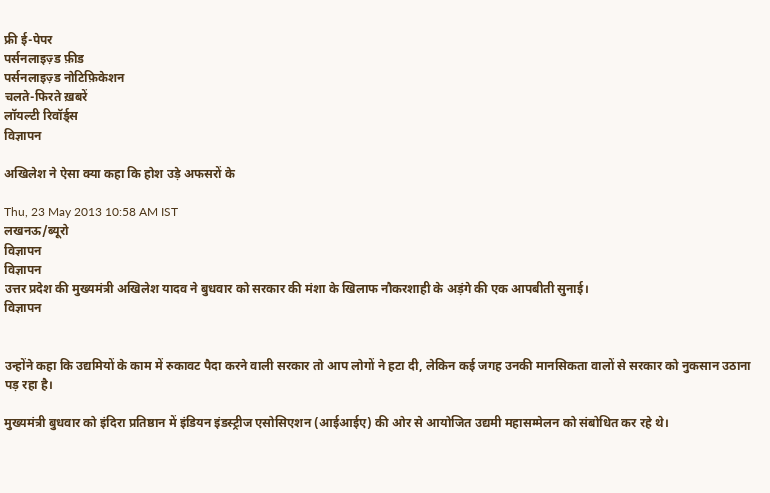फ्री ई-पेपर
पर्सनलाइज़्ड फ़ीड
पर्सनलाइज़्ड नोटिफ़िकेशन
चलते-फिरते ख़बरें
लॉयल्टी रिवॉर्ड्स
विज्ञापन

अखिलेश ने ऐसा क्या कहा कि होश उड़े अफसरों के

Thu, 23 May 2013 10:58 AM IST
लखनऊ/ब्यूरो
विज्ञापन
विज्ञापन
उत्तर प्रदेश की मुख्यमंत्री अखिलेश यादव ने बुधवार को सरकार की मंशा के खिलाफ नौकरशाही के अड़ंगे की एक आपबीती सुनाई।
विज्ञापन


उन्होंने कहा कि उद्यमियों के काम में रुकावट पैदा करने वाली सरकार तो आप लोगों ने हटा दी, लेकिन कई जगह उनकी मानसिकता वालों से सरकार को नुकसान उठाना पड़ रहा है।

मुख्यमंत्री बुधवार को इंदिरा प्रतिष्ठान में इंडियन इंडस्ट्रीज एसोसिएशन (आईआईए) की ओर से आयोजित उद्यमी महासम्मेलन को संबोधित कर रहे थे।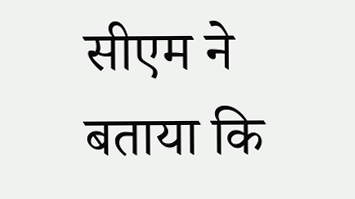सीएम ने बताया कि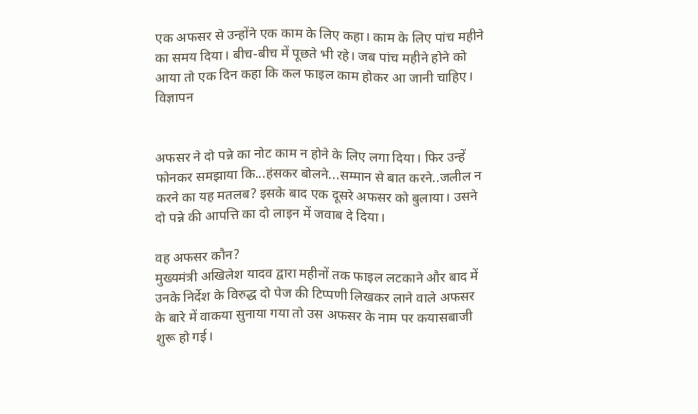एक अफसर से उन्होंने एक काम के लिए कहा। काम के लिए पांच महीने का समय दिया। बीच-बीच में पूछते भी रहे। जब पांच महीने होने को आया तो एक दिन कहा कि कल फाइल काम होकर आ जानी चाहिए।
विज्ञापन


अफसर ने दो पन्ने का नोट काम न होने के लिए लगा दिया। फिर उन्हें फोनकर समझाया कि...हंसकर बोलने...सम्मान से बात करने..जलील न करने का यह मतलब? इसके बाद एक दूसरे अफसर को बुलाया। उसने दो पन्ने की आपत्ति का दो लाइन में जवाब दे दिया।

वह अफसर कौन?
मुख्यमंत्री अखिलेश यादव द्वारा महीनों तक फाइल लटकाने और बाद में उनके निर्देश के विरुद्ध दो पेज की टिप्पणी लिखकर लाने वाले अफसर के बारे में वाकया सुनाया गया तो उस अफसर के नाम पर कयासबाजी शुरू हो गई।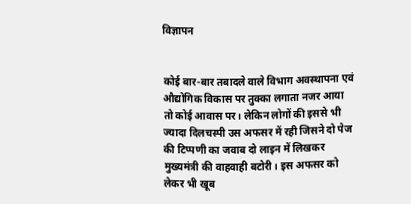विज्ञापन


कोई बार-बार तबादले वाले विभाग अवस्थापना एवं औद्योगिक विकास पर तुक्का लगाता नजर आया तो कोई आवास पर। लेकिन लोगों की इससे भी ज्यादा दिलचस्पी उस अफसर में रही जिसने दो पेज की टिप्पणी का जवाब दो लाइन में लिखकर मुख्यमंत्री की वाहवाही बटोरी। इस अफसर को लेकर भी खूब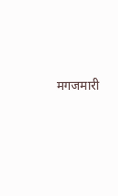मगजमारी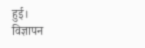हुई।
विज्ञापन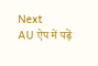Next
AU ऐप में पढ़ें